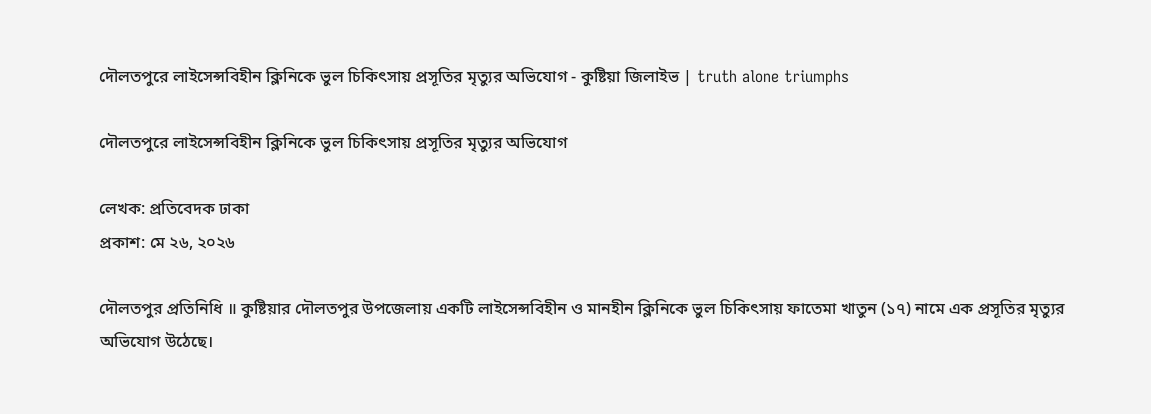দৌলতপুরে লাইসেন্সবিহীন ক্লিনিকে ভুল চিকিৎসায় প্রসূতির মৃত্যুর অভিযোগ - কুষ্টিয়া জিলাইভ | truth alone triumphs

দৌলতপুরে লাইসেন্সবিহীন ক্লিনিকে ভুল চিকিৎসায় প্রসূতির মৃত্যুর অভিযোগ

লেখক: প্রতিবেদক ঢাকা
প্রকাশ: মে ২৬, ২০২৬

দৌলতপুর প্রতিনিধি ॥ কুষ্টিয়ার দৌলতপুর উপজেলায় একটি লাইসেন্সবিহীন ও মানহীন ক্লিনিকে ভুল চিকিৎসায় ফাতেমা খাতুন (১৭) নামে এক প্রসূতির মৃত্যুর অভিযোগ উঠেছে।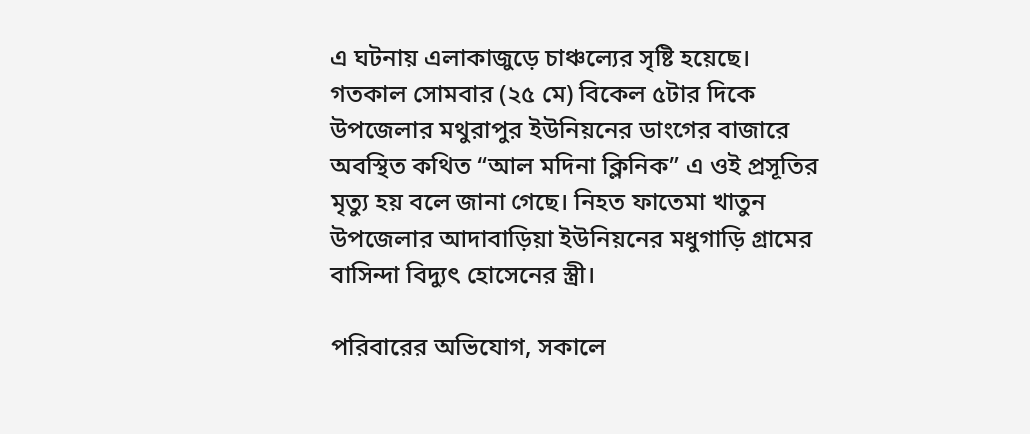এ ঘটনায় এলাকাজুড়ে চাঞ্চল্যের সৃষ্টি হয়েছে। গতকাল সোমবার (২৫ মে) বিকেল ৫টার দিকে উপজেলার মথুরাপুর ইউনিয়নের ডাংগের বাজারে অবস্থিত কথিত “আল মদিনা ক্লিনিক” এ ওই প্রসূতির মৃত্যু হয় বলে জানা গেছে। নিহত ফাতেমা খাতুন উপজেলার আদাবাড়িয়া ইউনিয়নের মধুগাড়ি গ্রামের বাসিন্দা বিদ্যুৎ হোসেনের স্ত্রী।

পরিবারের অভিযোগ, সকালে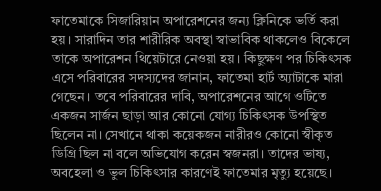ফাতেমাকে সিজারিয়ান অপারেশনের জন্য ক্লিনিকে ভর্তি করা হয়। সারাদিন তার শারীরিক অবস্থা স্বাভাবিক থাকলেও বিকেলে তাকে অপারেশন থিয়েটারে নেওয়া হয়। কিছুক্ষণ পর চিকিৎসক এসে পরিবারের সদস্যদের জানান, ফাতেমা হার্ট অ্যাটাকে মারা গেছেন। তবে পরিবারের দাবি, অপারেশনের আগে ওটিতে একজন সার্জন ছাড়া আর কোনো যোগ্য চিকিৎসক উপস্থিত ছিলেন না। সেখানে থাকা কয়েকজন নারীরও কোনো স্বীকৃত ডিগ্রি ছিল না বলে অভিযোগ করেন স্বজনরা। তাদের ভাষ্য, অবহেলা ও ভুল চিকিৎসার কারণেই ফাতেমার মৃত্যু হয়েছে।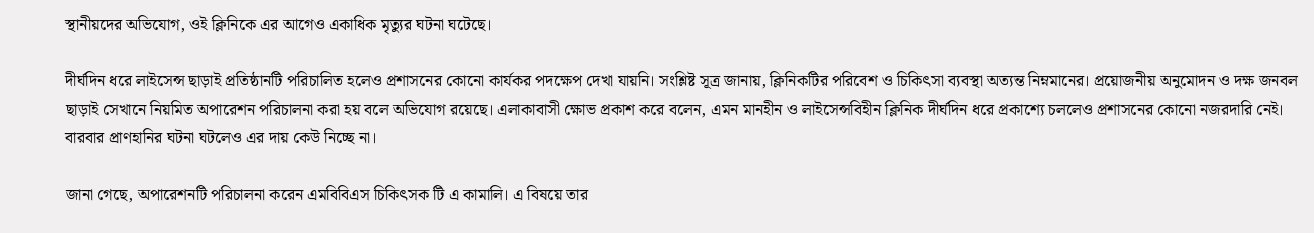স্থানীয়দের অভিযোগ, ওই ক্লিনিকে এর আগেও একাধিক মৃত্যুর ঘটনা ঘটেছে।

দীর্ঘদিন ধরে লাইসেন্স ছাড়াই প্রতিষ্ঠানটি পরিচালিত হলেও প্রশাসনের কোনো কার্যকর পদক্ষেপ দেখা যায়নি। সংশ্লিষ্ট সূত্র জানায়, ক্লিনিকটির পরিবেশ ও চিকিৎসা ব্যবস্থা অত্যন্ত নিম্নমানের। প্রয়োজনীয় অনুমোদন ও দক্ষ জনবল ছাড়াই সেখানে নিয়মিত অপারেশন পরিচালনা করা হয় বলে অভিযোগ রয়েছে। এলাকাবাসী ক্ষোভ প্রকাশ করে বলেন, এমন মানহীন ও লাইসেন্সবিহীন ক্লিনিক দীর্ঘদিন ধরে প্রকাশ্যে চললেও প্রশাসনের কোনো নজরদারি নেই। বারবার প্রাণহানির ঘটনা ঘটলেও এর দায় কেউ নিচ্ছে না।

জানা গেছে, অপারেশনটি পরিচালনা করেন এমবিবিএস চিকিৎসক টি এ কামালি। এ বিষয়ে তার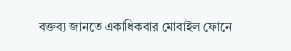বক্তব্য জানতে একাধিকবার মোবাইল ফোনে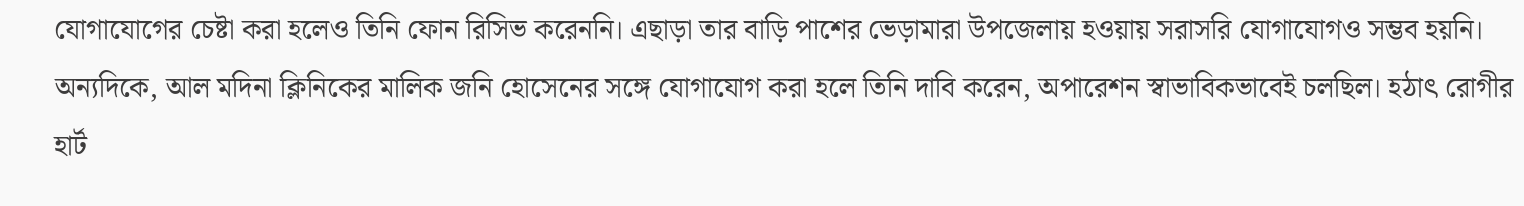যোগাযোগের চেষ্টা করা হলেও তিনি ফোন রিসিভ করেননি। এছাড়া তার বাড়ি পাশের ভেড়ামারা উপজেলায় হওয়ায় সরাসরি যোগাযোগও সম্ভব হয়নি। অন্যদিকে, আল মদিনা ক্লিনিকের মালিক জনি হোসেনের সঙ্গে যোগাযোগ করা হলে তিনি দাবি করেন, অপারেশন স্বাভাবিকভাবেই চলছিল। হঠাৎ রোগীর হার্ট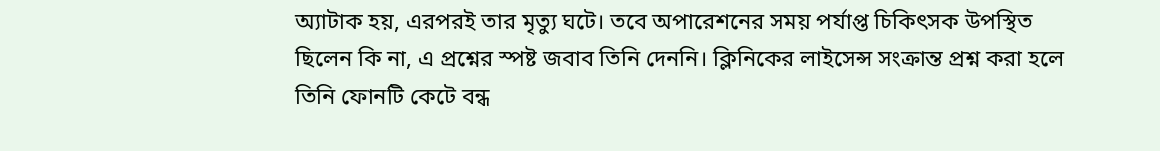অ্যাটাক হয়, এরপরই তার মৃত্যু ঘটে। তবে অপারেশনের সময় পর্যাপ্ত চিকিৎসক উপস্থিত ছিলেন কি না, এ প্রশ্নের স্পষ্ট জবাব তিনি দেননি। ক্লিনিকের লাইসেন্স সংক্রান্ত প্রশ্ন করা হলে তিনি ফোনটি কেটে বন্ধ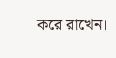করে রাখেন।